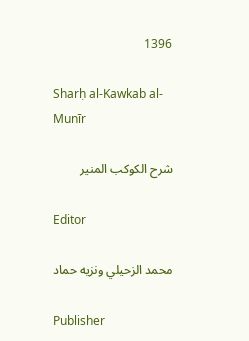1396

Sharḥ al-Kawkab al-Munīr

شرح الكوكب المنير

Editor

محمد الزحيلي ونزيه حماد

Publisher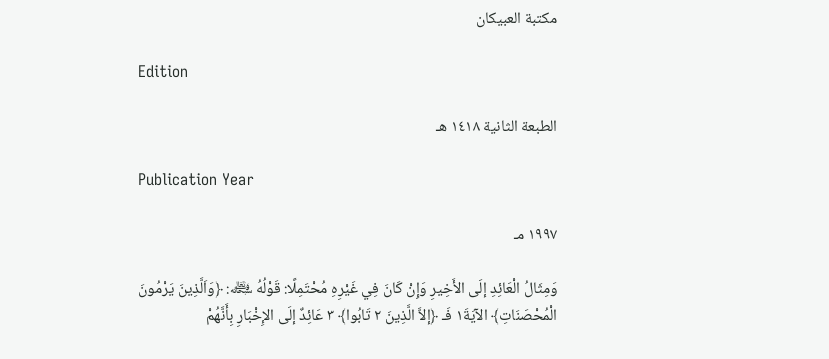مكتبة العبيكان

Edition

الطبعة الثانية ١٤١٨ هـ

Publication Year

١٩٩٧ مـ

وَمِثَالُ الْعَائِدِ إلَى الأَخِيرِ وَإِنْ كَانَ فِي غَيْرِهِ مُحْتَمِلًا: قَوْلُهُ ﷾: ﴿وَاَلَّذِينَ يَرْمُونَ الْمُحْصَنَاتِ﴾ الآيَةَ١ فَـ ﴿إلاَّ الَّذِينَ ٢ تَابُوا﴾ ٣ عَائِدٌ إلَى الإِخْبَارِ بِأَنَّهُمْ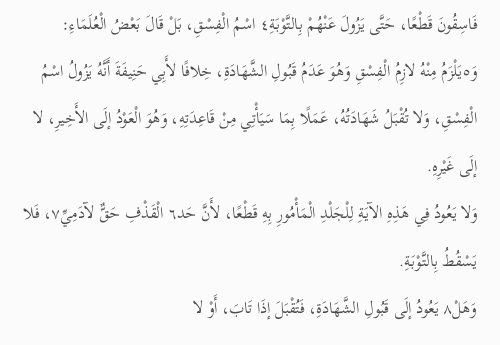فَاسِقُونَ قَطْعًا، حَتَّى يَزُولَ عَنْهُمْ بِالتَّوْبَةِ٤ اسْمُ الْفِسْقِ، بَلْ قَالَ بَعْضُ الْعُلَمَاءِ: وَ٥يَلْزَمُ مِنْهُ لازِمُ الْفِسْقِ وَهُوَ عَدَمُ قَبُولِ الشَّهَادَةِ، خِلافًا لأَبِي حَنِيفَةَ أَنَّهُ يَزُولُ اسْمُ الْفِسْقِ، وَلا تُقْبَلُ شَهَادَتُهُ، عَمَلًا بِمَا سَيَأْتِي مِنْ قَاعِدَتِهِ، وَهُوَ الْعَوْدُ إلَى الأَخِيرِ، لا إلَى غَيْرِهِ.
وَلا يَعُودُ فِي هَذِهِ الآيَةِ لِلْجَلْدِ الْمَأْمُورِ بِهِ قَطْعًا، لأَنَّ حَد٦ الْقَذْفِ حَقٌّ لآدَمِيِّ٧، فَلا يَسْقُطُ بِالتَّوْبَةِ.
وَهَلْ٨ يَعُودُ إلَى قَبُولِ الشَّهَادَةِ، فَتُقْبَلَ إذَا تَابَ، أَوْ لا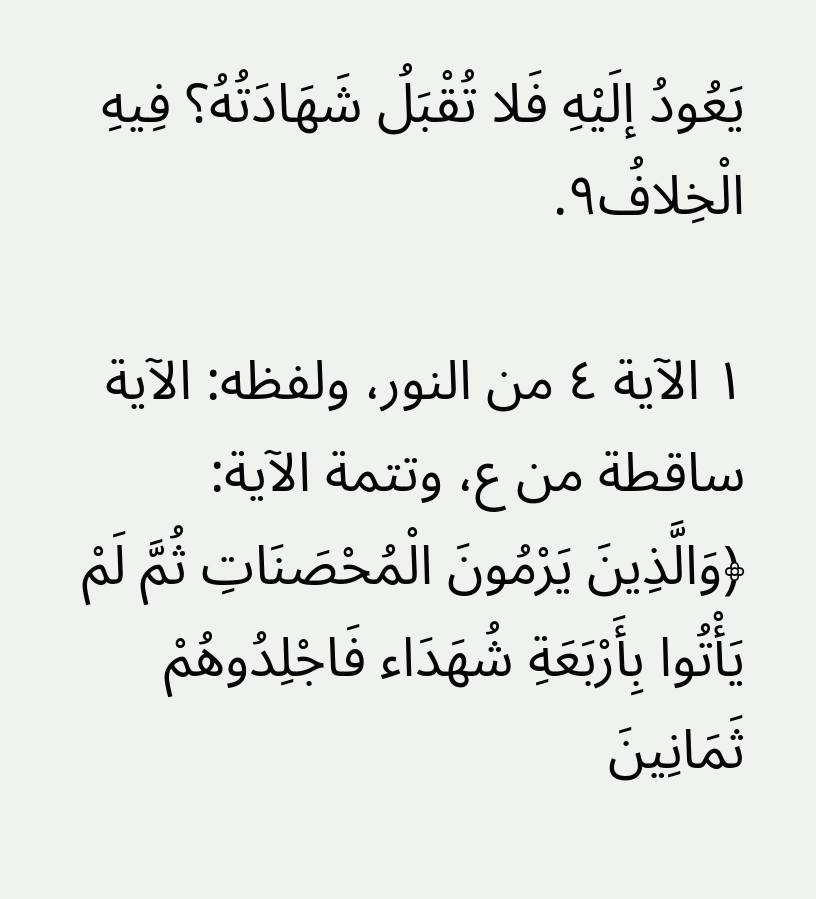يَعُودُ إلَيْهِ فَلا تُقْبَلُ شَهَادَتُهُ؟ فِيهِ الْخِلافُ٩.

١ الآية ٤ من النور، ولفظه: الآية ساقطة من ع، وتتمة الآية: ﴿وَالَّذِينَ يَرْمُونَ الْمُحْصَنَاتِ ثُمَّ لَمْ يَأْتُوا بِأَرْبَعَةِ شُهَدَاء فَاجْلِدُوهُمْ ثَمَانِينَ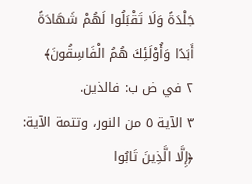جَلْدَةً وَلَا تَقْبَلُوا لَهُمْ شَهَادَةً أَبَدًا وَأُوْلَئِكَ هُمُ الْفَاسِقُونَ﴾
٢ في ض ب: فالذين.
٣ الآية ٥ من النور، وتتمة الآية: ﴿إِلَّا الَّذِينَ تَابُوا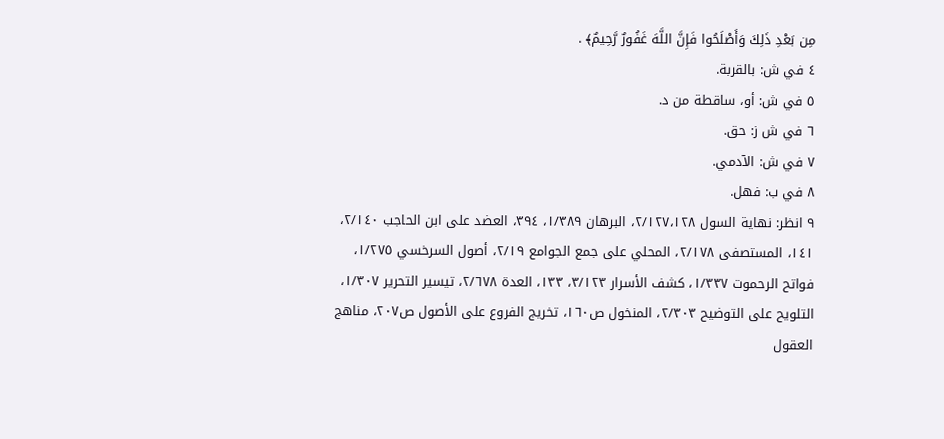مِن بَعْدِ ذَلِكَ وَأَصْلَحُوا فَإِنَّ اللَّهَ غَفُورٌ رَّحِيمٌ﴾ .
٤ في ش: بالقربة.
٥ في ش: أو، ساقطة من د.
٦ في ش ز: حق.
٧ في ش: الآدمي.
٨ في ب: فهل.
٩ انظر: نهاية السول ٢/١٢٧،١٢٨، البرهان ١/٣٨٩، ٣٩٤، العضد على ابن الحاجب ٢/١٤٠، ١٤١، المستصفى ٢/١٧٨، المحلي على جمع الجوامع ٢/١٩، أصول السرخسي ١/٢٧٥، فواتح الرحموت ١/٣٣٧، كشف الأسرار ٣/١٢٣، ١٣٣، العدة ٢/٦٧٨، تيسير التحرير ١/٣٠٧، التلويح على التوضيح ٢/٣٠٣، المنخول ص١٦٠، تخريج الفروع على الأصول ص٢٠٧، مناهج العقول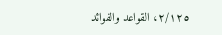٢/١٢٥، القواعد والفوائد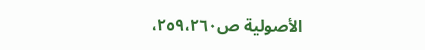الأصولية ص٢٥٩،٢٦٠،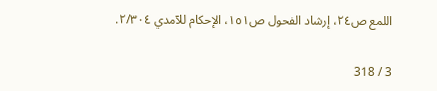اللمع ص٢٤، إرشاد الفحول ص١٥١، الإحكام للآمدي ٢/٣٠٤.

3 / 318